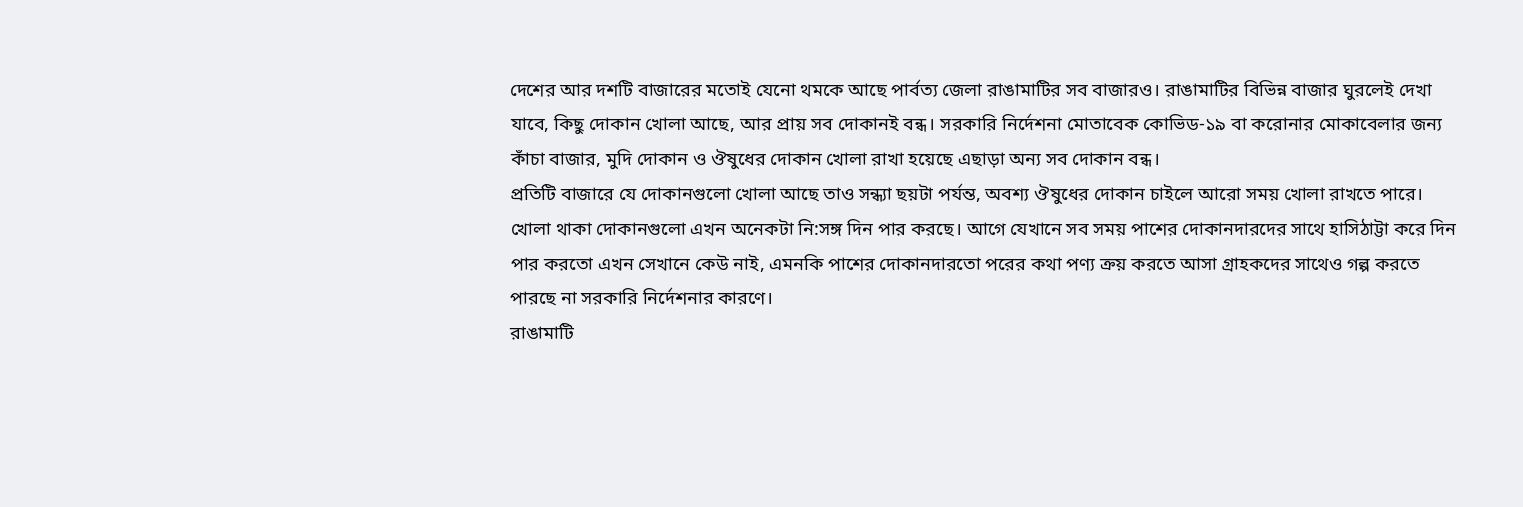দেশের আর দশটি বাজারের মতোই যেনো থমকে আছে পার্বত্য জেলা রাঙামাটির সব বাজারও। রাঙামাটির বিভিন্ন বাজার ঘুরলেই দেখা যাবে, কিছু দোকান খোলা আছে, আর প্রায় সব দোকানই বন্ধ। সরকারি নির্দেশনা মোতাবেক কোভিড-১৯ বা করোনার মোকাবেলার জন্য কাঁচা বাজার, মুদি দোকান ও ঔষুধের দোকান খোলা রাখা হয়েছে এছাড়া অন্য সব দোকান বন্ধ।
প্রতিটি বাজারে যে দোকানগুলো খোলা আছে তাও সন্ধ্যা ছয়টা পর্যন্ত, অবশ্য ঔষুধের দোকান চাইলে আরো সময় খোলা রাখতে পারে। খোলা থাকা দোকানগুলো এখন অনেকটা নি:সঙ্গ দিন পার করছে। আগে যেখানে সব সময় পাশের দোকানদারদের সাথে হাসিঠাট্টা করে দিন পার করতো এখন সেখানে কেউ নাই, এমনকি পাশের দোকানদারতো পরের কথা পণ্য ক্রয় করতে আসা গ্রাহকদের সাথেও গল্প করতে পারছে না সরকারি নির্দেশনার কারণে।
রাঙামাটি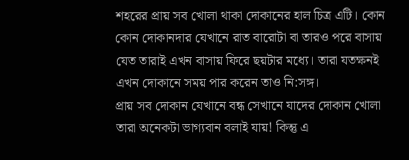শহরের প্রায় সব খোলা থাকা দোকানের হাল চিত্র এটি। কোন কোন দোকানদার যেখানে রাত বারোটা বা তারও পরে বাসায় যেত তারাই এখন বাসায় ফিরে ছয়টার মধ্যে। তারা যতক্ষনই এখন দোকানে সময় পার করেন তাও নি:সঙ্গ।
প্রায় সব দোকান যেখানে বন্ধ সেখানে যাদের দোকান খোলা তারা অনেকটা ভাগ্যবান বলাই যায়! কিন্তু এ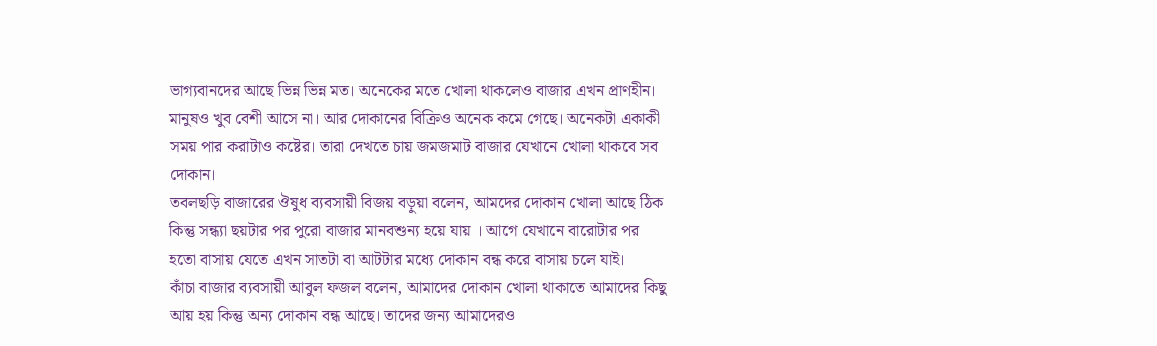ভাগ্যবানদের আছে ভিন্ন ভিন্ন মত। অনেকের মতে খোলা থাকলেও বাজার এখন প্রাণহীন। মানুষও খুব বেশী আসে না। আর দোকানের বিক্রিও অনেক কমে গেছে। অনেকটা একাকী সময় পার করাটাও কষ্টের। তারা দেখতে চায় জমজমাট বাজার যেখানে খোলা থাকবে সব দোকান।
তবলছড়ি বাজারের ঔষুধ ব্যবসায়ী বিজয় বড়ুয়া বলেন, আমদের দোকান খোলা আছে ঠিক কিন্তু সন্ধ্যা ছয়টার পর পুরো বাজার মানবশুন্য হয়ে যায় । আগে যেখানে বারোটার পর হতো বাসায় যেতে এখন সাতটা বা আটটার মধ্যে দোকান বন্ধ করে বাসায় চলে যাই।
কাঁচা বাজার ব্যবসায়ী আবুল ফজল বলেন, আমাদের দোকান খোলা থাকাতে আমাদের কিছু আয় হয় কিন্তু অন্য দোকান বন্ধ আছে। তাদের জন্য আমাদেরও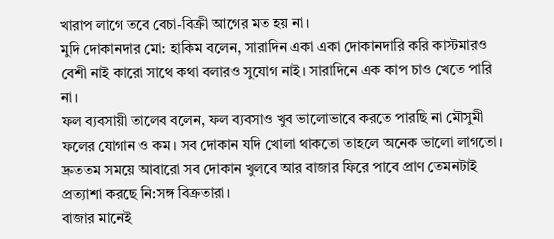খারাপ লাগে তবে বেচা-বিক্রী আগের মত হয় না।
মুদি দোকানদার মো: হাকিম বলেন, সারাদিন একা একা দোকানদারি করি কাস্টমারও বেশী নাই কারো সাথে কথা বলারও সুযোগ নাই। সারাদিনে এক কাপ চাও খেতে পারি না।
ফল ব্যবসায়ী তালেব বলেন, ফল ব্যবসাও খুব ভালোভাবে করতে পারছি না মৌসুমী ফলের যোগান ও কম। সব দোকান যদি খোলা থাকতো তাহলে অনেক ভালো লাগতো। দ্রুততম সময়ে আবারো সব দোকান খুলবে আর বাজার ফিরে পাবে প্রাণ তেমনটাই প্রত্যাশা করছে নি:সঙ্গ বিক্রতারা।
বাজার মানেই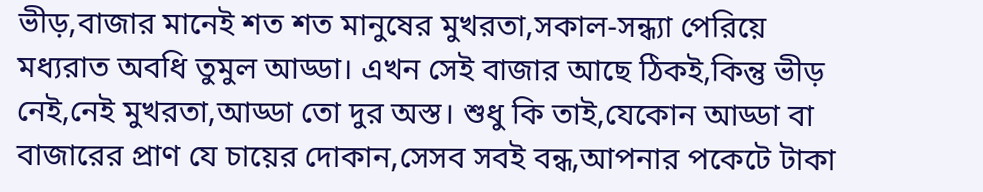ভীড়,বাজার মানেই শত শত মানুষের মুখরতা,সকাল-সন্ধ্যা পেরিয়ে মধ্যরাত অবধি তুমুল আড্ডা। এখন সেই বাজার আছে ঠিকই,কিন্তু ভীড় নেই,নেই মুখরতা,আড্ডা তো দুর অস্ত। শুধু কি তাই,যেকোন আড্ডা বা বাজারের প্রাণ যে চায়ের দোকান,সেসব সবই বন্ধ,আপনার পকেটে টাকা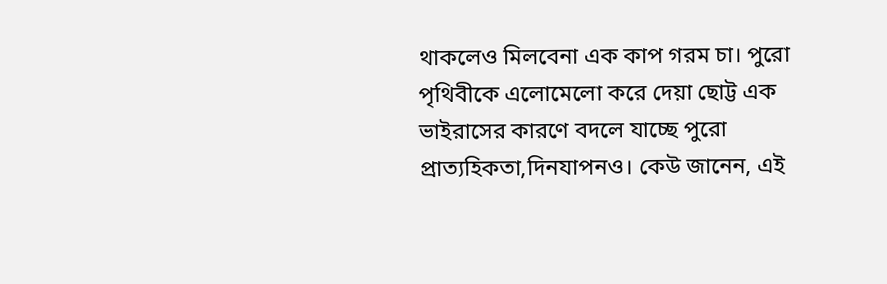থাকলেও মিলবেনা এক কাপ গরম চা। পুরো পৃথিবীকে এলোমেলো করে দেয়া ছোট্ট এক ভাইরাসের কারণে বদলে যাচ্ছে পুরো প্রাত্যহিকতা,দিনযাপনও। কেউ জানেন, এই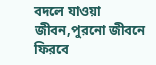বদলে যাওয়া জীবন,পুরনো জীবনে ফিরবে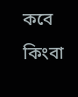কবে কিংবা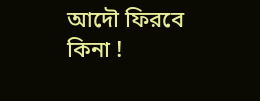আদৌ ফিরবে কিনা !